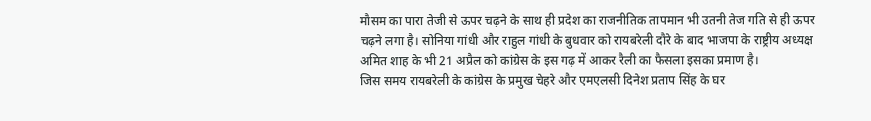मौसम का पारा तेजी से ऊपर चढ़ने के साथ ही प्रदेश का राजनीतिक तापमान भी उतनी तेज गति से ही ऊपर चढ़ने लगा है। सोनिया गांधी और राहुल गांधी के बुधवार को रायबरेली दौरे के बाद भाजपा के राष्ट्रीय अध्यक्ष अमित शाह के भी 21 अप्रैल को कांग्रेस के इस गढ़ में आकर रैली का फैसला इसका प्रमाण है।
जिस समय रायबरेली के कांग्रेस के प्रमुख चेहरे और एमएलसी दिनेश प्रताप सिंह के घर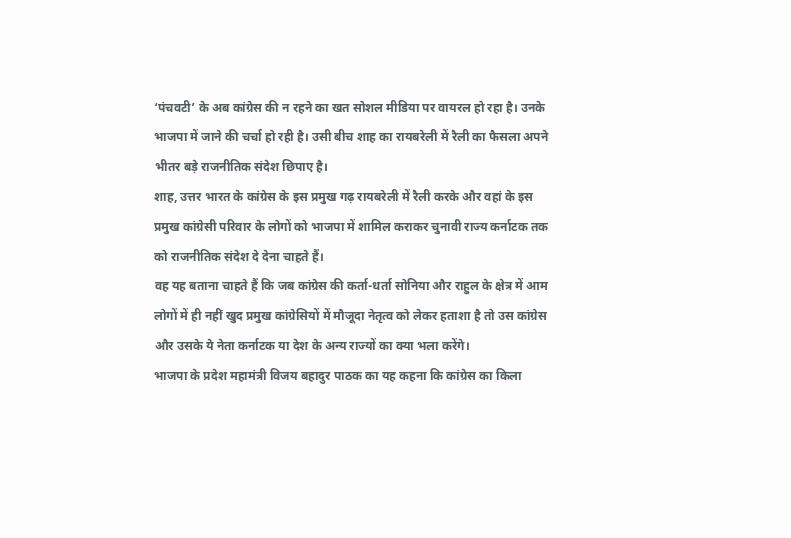‘पंचवटी’ के अब कांग्रेस की न रहने का खत सोशल मीडिया पर वायरल हो रहा है। उनके भाजपा में जाने की चर्चा हो रही है। उसी बीच शाह का रायबरेली में रैली का फैसला अपने भीतर बड़े राजनीतिक संदेश छिपाए है।
शाह, उत्तर भारत के कांग्रेस के इस प्रमुख गढ़ रायबरेली में रैली करके और वहां के इस प्रमुख कांग्रेसी परिवार के लोगों को भाजपा में शामिल कराकर चुनावी राज्य कर्नाटक तक को राजनीतिक संदेश दे देना चाहते हैं।
वह यह बताना चाहते हैं कि जब कांग्रेस की कर्ता-धर्ता सोनिया और राहुल के क्षेत्र में आम लोगों में ही नहीं खुद प्रमुख कांग्रेसियों में मौजूदा नेतृत्व को लेकर हताशा है तो उस कांग्रेस और उसके ये नेता कर्नाटक या देश के अन्य राज्यों का क्या भला करेंगे।
भाजपा के प्रदेश महामंत्री विजय बहादुर पाठक का यह कहना कि कांग्रेस का किला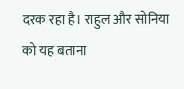दरक रहा है। राहुल और सोनिया को यह बताना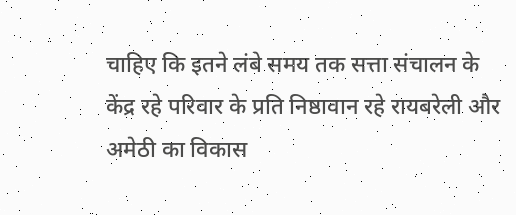चाहिए कि इतने लंबे समय तक सत्ता संचालन के केंद्र रहे परिवार के प्रति निष्ठावान रहे रायबरेली और अमेठी का विकास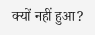क्यों नहीं हुआ?